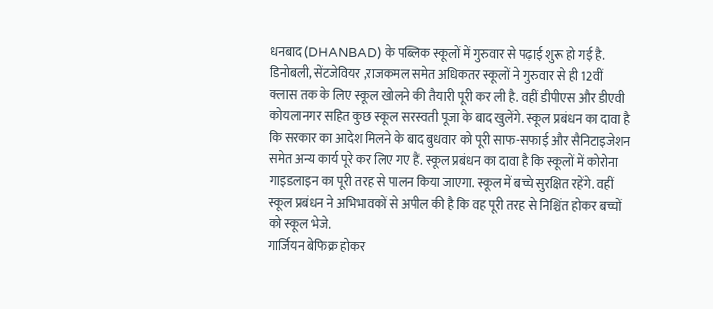धनबाद (DHANBAD) के पब्लिक स्कूलों में गुरुवार से पढ़ाई शुरू हो गई है. डिनोबली, सेंटजेवियर ,राजकमल समेत अधिकतर स्कूलों ने गुरुवार से ही 12वीं क्लास तक के लिए स्कूल खोलने की तैयारी पूरी कर ली है. वहीं डीपीएस और डीएवी कोयलानगर सहित कुछ स्कूल सरस्वती पूजा के बाद खुलेंगे. स्कूल प्रबंधन का दावा है कि सरकार का आदेश मिलने के बाद बुधवार को पूरी साफ-सफाई और सैनिटाइजेशन समेत अन्य कार्य पूरे कर लिए गए हैं. स्कूल प्रबंधन का दावा है कि स्कूलों में कोरोना गाइडलाइन का पूरी तरह से पालन किया जाएगा. स्कूल में बच्चे सुरक्षित रहेंगे. वहीं स्कूल प्रबंधन ने अभिभावकों से अपील की है कि वह पूरी तरह से निश्चिंत होकर बच्चों को स्कूल भेजे.
गार्जियन बेफिक्र होकर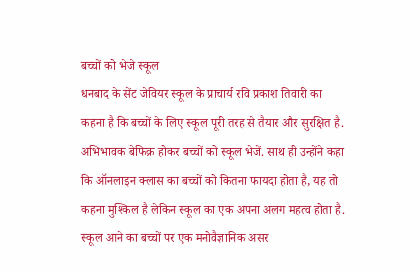बच्चों को भेजे स्कूल
धनबाद के सेंट जेवियर स्कूल के प्राचार्य रवि प्रकाश तिवारी का कहना है कि बच्चों के लिए स्कूल पूरी तरह से तैयार और सुरक्षित है. अभिभावक बेफिक्र होकर बच्चों को स्कूल भेजें. साथ ही उन्होंने कहा कि ऑनलाइन क्लास का बच्चों को कितना फायदा होता है, यह तो कहना मुश्किल है लेकिन स्कूल का एक अपना अलग महत्व होता है. स्कूल आने का बच्चों पर एक मनोवैज्ञानिक असर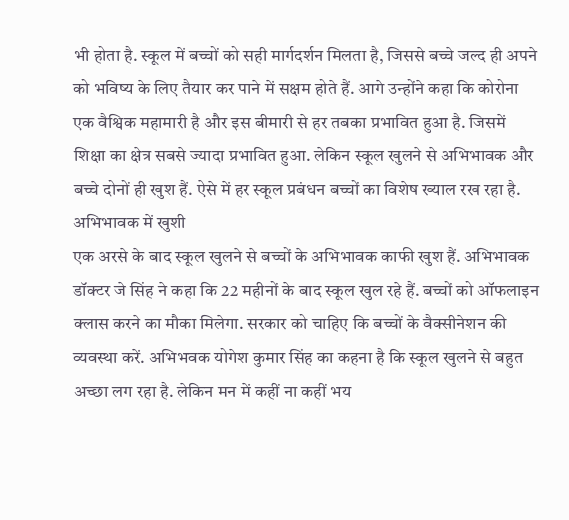भी होता है. स्कूल में बच्चों को सही मार्गदर्शन मिलता है, जिससे बच्चे जल्द ही अपने को भविष्य के लिए तैयार कर पाने में सक्षम होते हैं. आगे उन्होंने कहा कि कोरोना एक वैश्विक महामारी है और इस बीमारी से हर तबका प्रभावित हुआ है. जिसमें शिक्षा का क्षेत्र सबसे ज्यादा प्रभावित हुआ. लेकिन स्कूल खुलने से अभिभावक और बच्चे दोनों ही खुश हैं. ऐसे में हर स्कूल प्रबंधन बच्चों का विशेष ख्याल रख रहा है.
अभिभावक में खुशी
एक अरसे के बाद स्कूल खुलने से बच्चों के अभिभावक काफी खुश हैं. अभिभावक डॉक्टर जे सिंह ने कहा कि 22 महीनों के बाद स्कूल खुल रहे हैं. बच्चों को ऑफलाइन क्लास करने का मौका मिलेगा. सरकार को चाहिए कि बच्चों के वैक्सीनेशन की व्यवस्था करें. अभिभवक योगेश कुमार सिंह का कहना है कि स्कूल खुलने से बहुत अच्छा लग रहा है. लेकिन मन में कहीं ना कहीं भय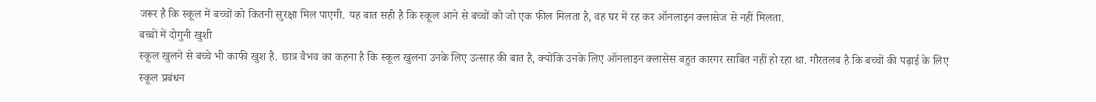जरूर है कि स्कूल में बच्चों को कितनी सुरक्षा मिल पाएगी. यह बात सही है कि स्कूल आने से बच्चों को जो एक फील मिलता है, वह घर में रह कर ऑनलाइन क्लासेज से नहीं मिलता.
बच्चों में दोगुनी खुशी
स्कूल खुलने से बच्चे भी काफी खुश हैं. छात्र वैभव का कहना है कि स्कूल खुलना उनके लिए उत्साह की बात है, क्योंकि उनके लिए ऑनलाइन क्लासेस बहुत कारगर साबित नहीं हो रहा था. गौरतलब है कि बच्चों की पढ़ाई के लिए स्कूल प्रबंधन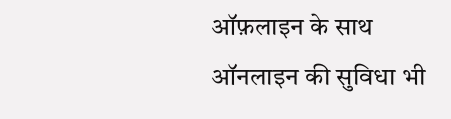ऑफ़लाइन के साथ ऑनलाइन की सुविधा भी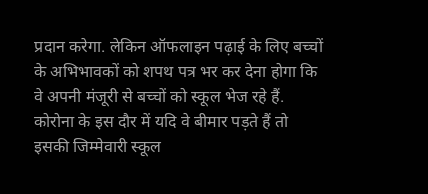प्रदान करेगा. लेकिन ऑफलाइन पढ़ाई के लिए बच्चों के अभिभावकों को शपथ पत्र भर कर देना होगा कि वे अपनी मंजूरी से बच्चों को स्कूल भेज रहे हैं. कोरोना के इस दौर में यदि वे बीमार पड़ते हैं तो इसकी जिम्मेवारी स्कूल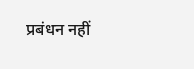प्रबंधन नहीं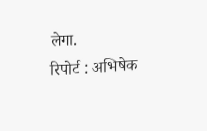लेगा.
रिपोर्ट : अभिषेक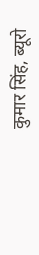कुमार सिंह, ब्यूरो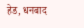हेड, धनबाद